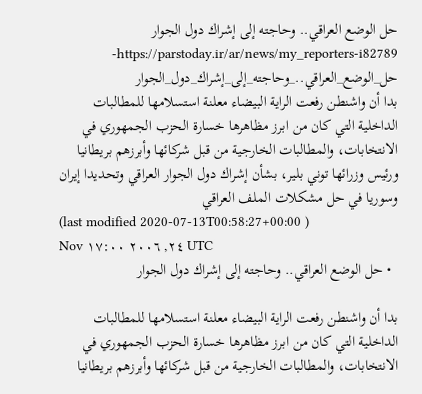حل الوضع العراقي.. وحاجته إلى إشراك دول الجوار
https://parstoday.ir/ar/news/my_reporters-i82789-حل_الوضع_العراقي.._وحاجته_إلى_إشراك_دول_الجوار
بدا أن واشنطن رفعت الراية البيضاء معلنة استسلامها للمطالبات الداخلية التي كان من ابرز مظاهرها خسارة الحزب الجمهوري في الانتخابات، والمطالبات الخارجية من قبل شركائها وأبرزهم بريطانيا ورئيس وزرائها توني بلير، بشأن إشراك دول الجوار العراقي وتحديدا إيران وسوريا في حل مشكلات الملف العراقي
(last modified 2020-07-13T00:58:27+00:00 )
Nov ٢٤, ٢٠٠٦ ١٧:٠٠ UTC
  • حل الوضع العراقي.. وحاجته إلى إشراك دول الجوار

بدا أن واشنطن رفعت الراية البيضاء معلنة استسلامها للمطالبات الداخلية التي كان من ابرز مظاهرها خسارة الحزب الجمهوري في الانتخابات، والمطالبات الخارجية من قبل شركائها وأبرزهم بريطانيا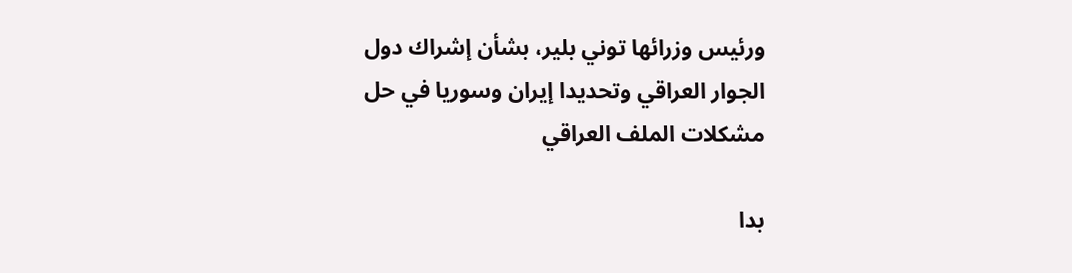ورئيس وزرائها توني بلير، بشأن إشراك دول الجوار العراقي وتحديدا إيران وسوريا في حل مشكلات الملف العراقي

بدا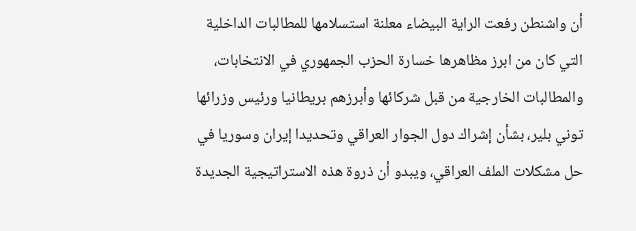أن واشنطن رفعت الراية البيضاء معلنة استسلامها للمطالبات الداخلية التي كان من ابرز مظاهرها خسارة الحزب الجمهوري في الانتخابات، والمطالبات الخارجية من قبل شركائها وأبرزهم بريطانيا ورئيس وزرائها توني بلير، بشأن إشراك دول الجوار العراقي وتحديدا إيران وسوريا في حل مشكلات الملف العراقي، ويبدو أن ذروة هذه الاستراتيجية الجديدة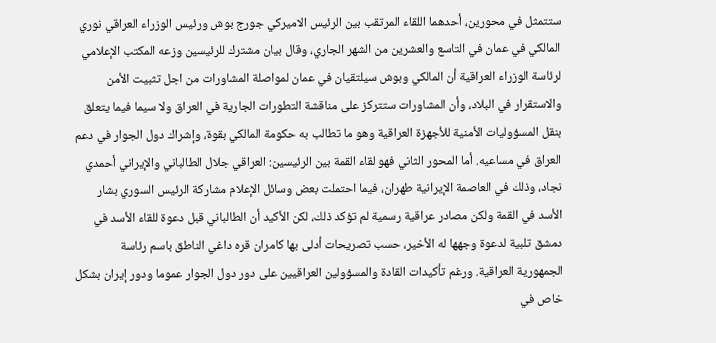ستتمثل في محورين، أحدهما اللقاء المرتقب بين الرئيس الاميركي جورج بوش ورئيس الوزراء العراقي نوري المالكي في عمان في التاسع والعشرين من الشهر الجاري، وقال بيان مشترك للرئيسين وزعه المكتب الإعلامي لرئاسة الوزراء العراقية أن المالكي وبوش سيلتقيان في عمان لمواصلة المشاورات من اجل تثبيت الأمن والاستقرار في البلاد، وأن المشاورات ستتركز على مناقشة التطورات الجارية في العراق ولا سيما فيما يتعلق بنقل المسؤوليات الأمنية للأجهزة العراقية وهو ما تطالب به حكومة المالكي بقوة، وإشراك دول الجوار في دعم العراق في مساعيه. أما المحور الثاني فهو لقاء القمة بين الرئيسين: العراقي جلال الطالباني والإيراني أحمدي نجاد، وذلك في العاصمة الإيرانية طهران، فيما احتملت بعض وسائل الإعلام مشاركة الرئيس السوري بشار الأسد في القمة ولكن مصادر عراقية رسمية لم تؤكد ذلك، لكن الأكيد أن الطالباني قبل دعوة للقاء الأسد في دمشق تلبية لدعوة وجهها له الأخير، حسب تصريحات أدلى بها كامران قره داغي الناطق باسم رئاسة الجمهورية العراقية. ورغم تأكيدات القادة والمسؤولين العراقيين على دور دول الجوار عموما ودور إيران بشكل خاص في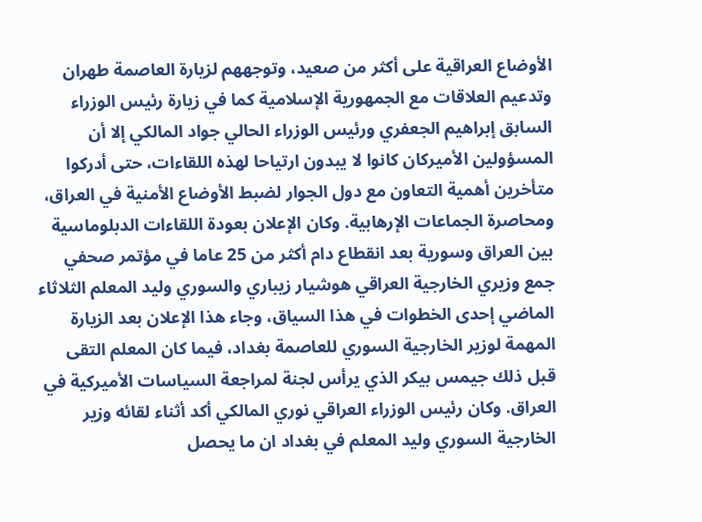الأوضاع العراقية على أكثر من صعيد، وتوجههم لزيارة العاصمة طهران وتدعيم العلاقات مع الجمهورية الإسلامية كما في زيارة رئيس الوزراء السابق إبراهيم الجعفري ورئيس الوزراء الحالي جواد المالكي إلا أن المسؤولين الأميركان كانوا لا يبدون ارتياحا لهذه اللقاءات، حتى أدركوا متأخرين أهمية التعاون مع دول الجوار لضبط الأوضاع الأمنية في العراق، ومحاصرة الجماعات الإرهابية. وكان الإعلان بعودة اللقاءات الدبلوماسية بين العراق وسورية بعد انقطاع دام أكثر من 25 عاما في مؤتمر صحفي جمع وزيري الخارجية العراقي هوشيار زيباري والسوري وليد المعلم الثلاثاء الماضي إحدى الخطوات في هذا السياق، وجاء هذا الإعلان بعد الزيارة المهمة لوزير الخارجية السوري للعاصمة بغداد، فيما كان المعلم التقى قبل ذلك جيمس بيكر الذي يرأس لجنة لمراجعة السياسات الأميركية في العراق. وكان رئيس الوزراء العراقي نوري المالكي أكد أثناء لقائه وزير الخارجية السوري وليد المعلم في بغداد ان ما يحصل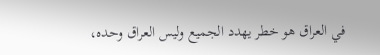في العراق هو خطر يهدد الجميع وليس العراق وحده،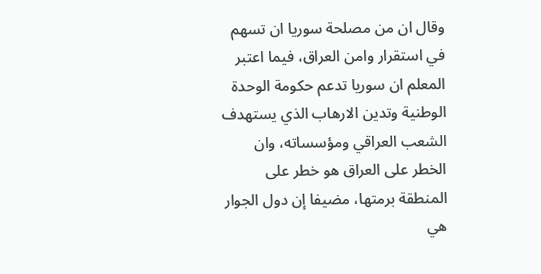وقال ان من مصلحة سوريا ان تسهم في استقرار وامن العراق، فيما اعتبر المعلم ان سوريا تدعم حكومة الوحدة الوطنية وتدين الارهاب الذي يستهدف الشعب العراقي ومؤسساته، وان الخطر على العراق هو خطر على المنطقة برمتها، مضيفا إن دول الجوار هي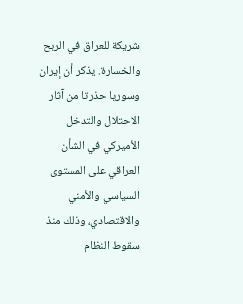شريكة للعراق في الربح والخسارة. يذكر أن إيران وسوريا حذرتا من آثار الاحتلال والتدخل الأميركي في الشأن العراقي على المستوى السياسي والأمني والاقتصادي، وذلك منذ سقوط النظام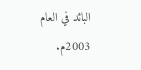البائد في العام 2003م.